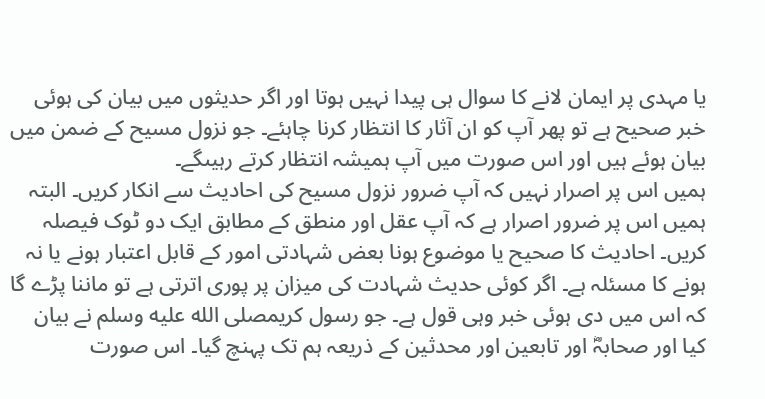یا مہدی پر ایمان لانے کا سوال ہی پیدا نہیں ہوتا اور اگر حدیثوں میں بیان کی ہوئی خبر صحیح ہے تو پھر آپ کو ان آثار کا انتظار کرنا چاہئے۔ جو نزول مسیح کے ضمن میں بیان ہوئے ہیں اور اس صورت میں آپ ہمیشہ انتظار کرتے رہیںگے۔
ہمیں اس پر اصرار نہیں کہ آپ ضرور نزول مسیح کی احادیث سے انکار کریں۔ البتہ ہمیں اس پر ضرور اصرار ہے کہ آپ عقل اور منطق کے مطابق ایک دو ٹوک فیصلہ کریں۔ احادیث کا صحیح یا موضوع ہونا بعض شہادتی امور کے قابل اعتبار ہونے یا نہ ہونے کا مسئلہ ہے۔ اگر کوئی حدیث شہادت کی میزان پر پوری اترتی ہے تو ماننا پڑے گا کہ اس میں دی ہوئی خبر وہی قول ہے۔ جو رسول کریمصلى الله عليه وسلم نے بیان کیا اور صحابہؓ اور تابعین اور محدثین کے ذریعہ ہم تک پہنچ گیا۔ اس صورت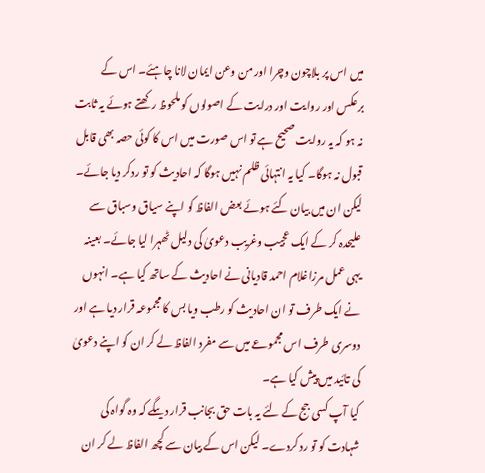میں اس پر بلاچون وچرا اور من وعن ایمان لانا چاہئے۔ اس کے برعکس اور روایت اور درایت کے اصولوں کو ملحوظ رکھتے ہوئے یہ ثابت نہ ہو کہ یہ روایت صحیح ہے تو اس صورت میں اس کا کوئی حصہ بھی قابل قبول نہ ہوگا۔ کیا یہ انتہائی ظلم نہیں ہوگا کہ احادیث کو تو ردکر دیا جائے۔ لیکن ان میں بیان کئے ہوئے بعض الفاظ کو اپنے سیاق وسباق سے علیحدہ کر کے ایک عجیب وغریب دعویٰ کی دلیل ٹھہرا لیا جائے۔ بعینہ یہی عمل مرزاغلام احمد قادیانی نے احادیث کے ساتھ کیا ہے۔ انہوں نے ایک طرف تو ان احادیث کو رطب ویا بس کا مجموعہ قرار دیا ہے اور دوسری طرف اس مجموعے میں سے مفرد الفاظ لے کر ان کو اپنے دعویٰ کی تائید میں پیش کیا ہے۔
کیا آپ کسی جج کے لئے یہ بات حق بجانب قرار دیںگے کہ وہ گواہ کی شہادت کو تو رد کردے۔ لیکن اس کے بیان سے کچھ الفاظ لے کر ان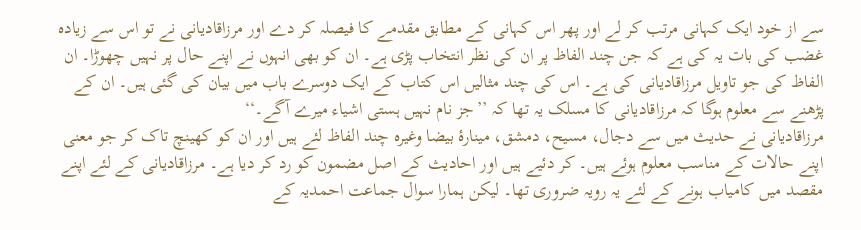سے از خود ایک کہانی مرتب کر لے اور پھر اس کہانی کے مطابق مقدمے کا فیصلہ کر دے اور مرزاقادیانی نے تو اس سے زیادہ غضب کی بات یہ کی ہے کہ جن چند الفاظ پر ان کی نظر انتخاب پڑی ہے۔ ان کو بھی انہوں نے اپنے حال پر نہیں چھوڑا۔ ان الفاظ کی جو تاویل مرزاقادیانی کی ہے۔ اس کی چند مثالیں اس کتاب کے ایک دوسرے باب میں بیان کی گئی ہیں۔ ان کے پڑھنے سے معلوم ہوگا کہ مرزاقادیانی کا مسلک یہ تھا کہ ’’جز نام نہیں ہستی اشیاء میرے آگے۔‘‘
مرزاقادیانی نے حدیث میں سے دجال، مسیح، دمشق، مینارۂ بیضا وغیرہ چند الفاظ لئے ہیں اور ان کو کھینچ تاک کر جو معنی اپنے حالات کے مناسب معلوم ہوئے ہیں۔ کر دئیے ہیں اور احادیث کے اصل مضمون کو رد کر دیا ہے۔ مرزاقادیانی کے لئے اپنے مقصد میں کامیاب ہونے کے لئے یہ رویہ ضروری تھا۔ لیکن ہمارا سوال جماعت احمدیہ کے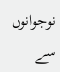نوجوانوں سے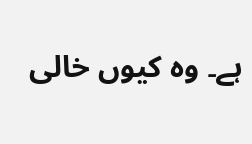ہے۔ وہ کیوں خالی